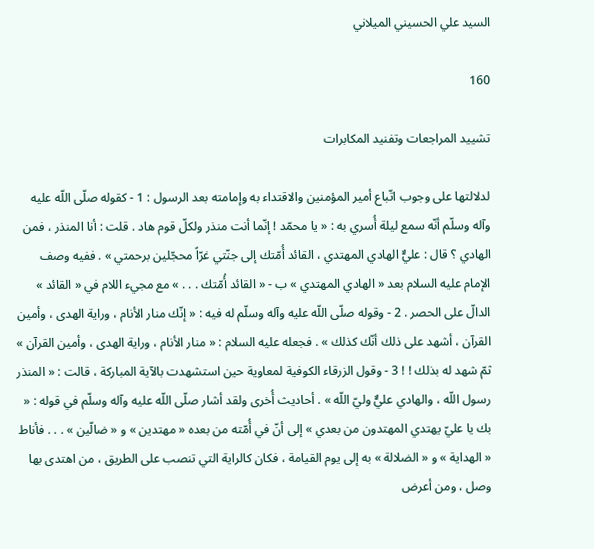السيد علي الحسيني الميلاني

160

تشييد المراجعات وتفنيد المكابرات

لدلالتها على وجوب اتّباع أمير المؤمنين والاقتداء به وإمامته بعد الرسول : 1 - كقوله صلّى اللّه عليه وآله وسلّم أنّه سمع ليلة أُسري به : « يا محمّد ! إنّما أنت منذر ولكلّ قوم هاد . قلت : أنا المنذر ، فمن الهادي ؟ قال : عليٌّ الهادي المهتدي ، القائد أُمّتك إلى جنّتي غرّاً محجّلين برحمتي » . ففيه وصف الإمام عليه السلام بعد « الهادي المهتدي » ب - « القائد أُمّتك . . . » مع مجيء اللام في « القائد » الدالّ على الحصر . 2 - وقوله صلّى اللّه عليه وآله وسلّم له فيه : « إنّك منار الأنام ، وراية الهدى ، وأمين القرآن ، أشهد على ذلك أنّك كذلك » . فجعله عليه السلام : « منار الأنام ، وراية الهدى ، وأمين القرآن » ثمّ شهد له بذلك ! ! 3 - وقول الزرقاء الكوفية لمعاوية حين استشهدت بالآية المباركة ، قالت : « المنذر رسول اللّه ، والهادي عليٌّ وليّ اللّه » . أحاديث أُخرى ولقد أشار صلّى اللّه عليه وآله وسلّم في قوله : « بك يا عليّ يهتدي المهتدون من بعدي » إلى أنّ في أُمّته من بعده « مهتدين » و « ضالّين » . . . فأناط « الهداية » و « الضلالة » به إلى يوم القيامة ، فكان كالراية التي تنصب على الطريق ، من اهتدى بها وصل ، ومن أعرض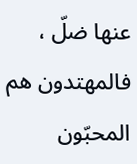عنها ضلّ ، فالمهتدون هم المحبّون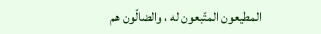المطيعون المتّبعون له ، والضالّون هم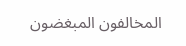المخالفون المبغضون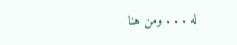له . . . ومن هنا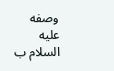وصفه عليه السلام ب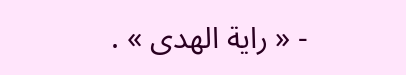- « راية الهدى » .